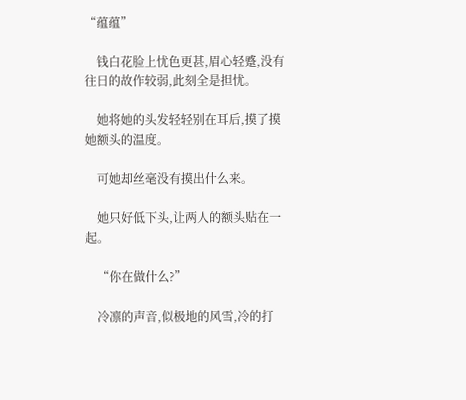“蕴蕴”

    钱白花脸上忧色更甚,眉心轻蹙,没有往日的故作较弱,此刻全是担忧。

    她将她的头发轻轻别在耳后,摸了摸她额头的温度。

    可她却丝毫没有摸出什么来。

    她只好低下头,让两人的额头贴在一起。

    “你在做什么?”

    冷凛的声音,似极地的风雪,冷的打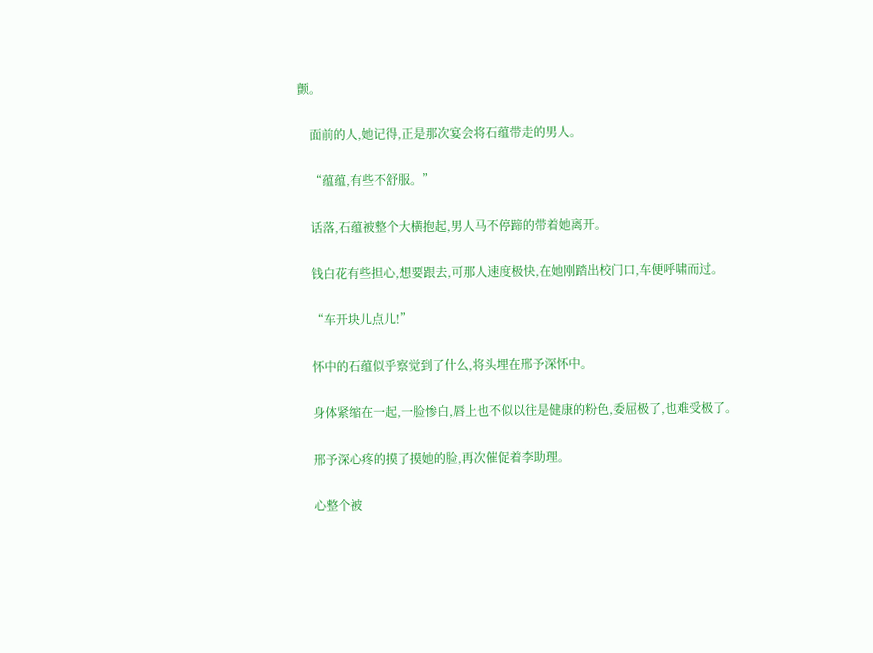颤。

    面前的人,她记得,正是那次宴会将石蕴带走的男人。

    “蕴蕴,有些不舒服。”

    话落,石蕴被整个大横抱起,男人马不停蹄的带着她离开。

    钱白花有些担心,想要跟去,可那人速度极快,在她刚踏出校门口,车便呼啸而过。

    “车开块儿点儿!”

    怀中的石蕴似乎察觉到了什么,将头埋在邢予深怀中。

    身体紧缩在一起,一脸惨白,唇上也不似以往是健康的粉色,委屈极了,也难受极了。

    邢予深心疼的摸了摸她的脸,再次催促着李助理。

    心整个被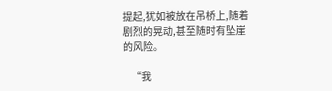提起,犹如被放在吊桥上,随着剧烈的晃动,甚至随时有坠崖的风险。

    “我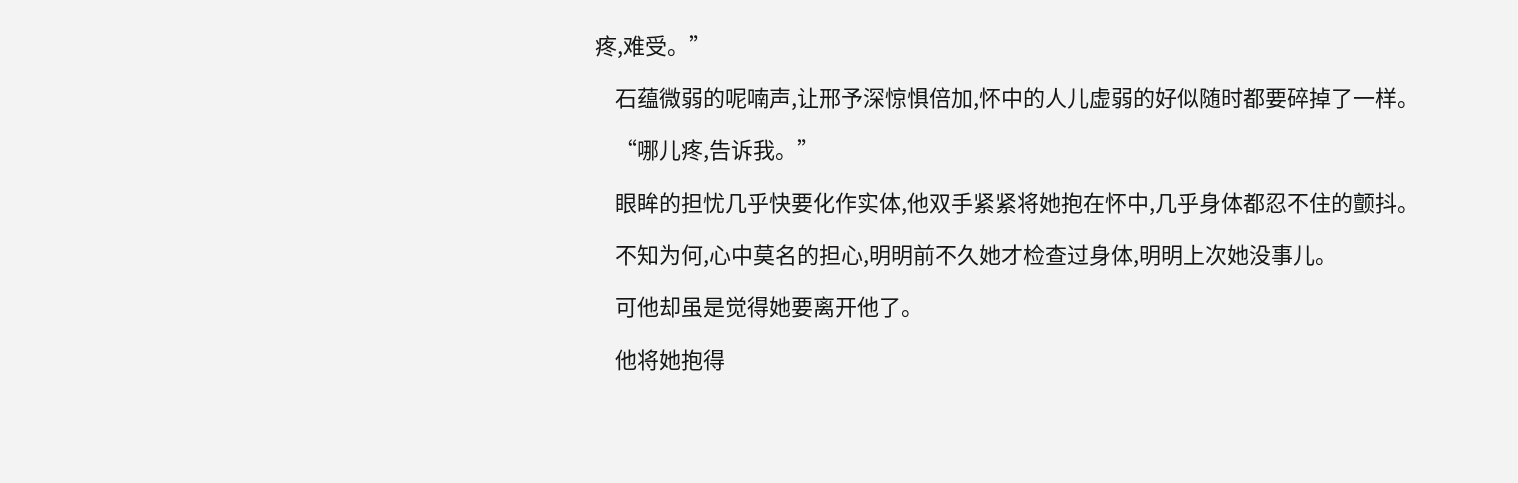疼,难受。”

    石蕴微弱的呢喃声,让邢予深惊惧倍加,怀中的人儿虚弱的好似随时都要碎掉了一样。

    “哪儿疼,告诉我。”

    眼眸的担忧几乎快要化作实体,他双手紧紧将她抱在怀中,几乎身体都忍不住的颤抖。

    不知为何,心中莫名的担心,明明前不久她才检查过身体,明明上次她没事儿。

    可他却虽是觉得她要离开他了。

    他将她抱得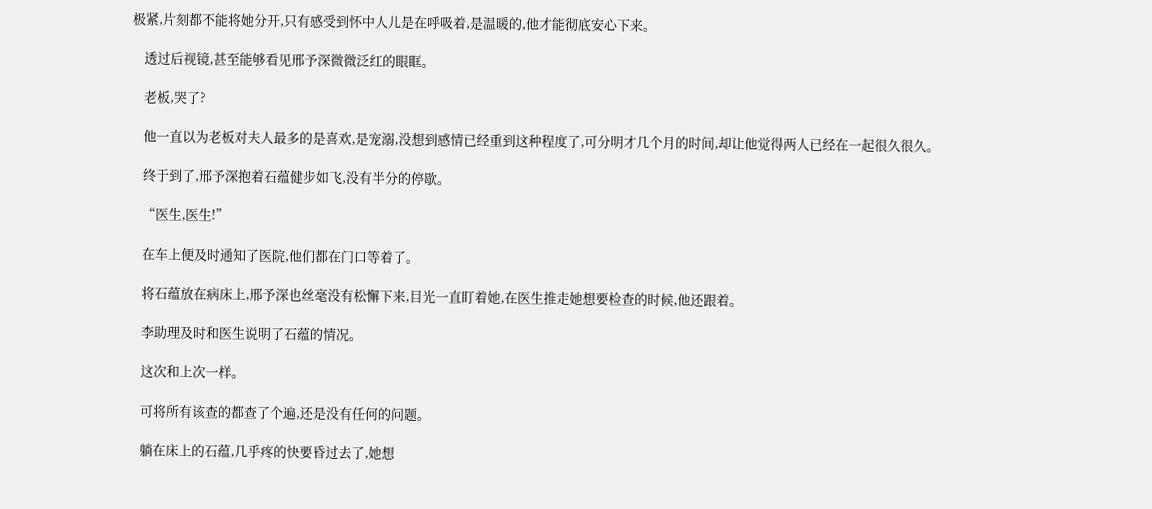极紧,片刻都不能将她分开,只有感受到怀中人儿是在呼吸着,是温暖的,他才能彻底安心下来。

    透过后视镜,甚至能够看见邢予深微微泛红的眼眶。

    老板,哭了?

    他一直以为老板对夫人最多的是喜欢,是宠溺,没想到感情已经重到这种程度了,可分明才几个月的时间,却让他觉得两人已经在一起很久很久。

    终于到了,邢予深抱着石蕴健步如飞,没有半分的停歇。

    “医生,医生!”

    在车上便及时通知了医院,他们都在门口等着了。

    将石蕴放在病床上,邢予深也丝毫没有松懈下来,目光一直盯着她,在医生推走她想要检查的时候,他还跟着。

    李助理及时和医生说明了石蕴的情况。

    这次和上次一样。

    可将所有该查的都查了个遍,还是没有任何的问题。

    躺在床上的石蕴,几乎疼的快要昏过去了,她想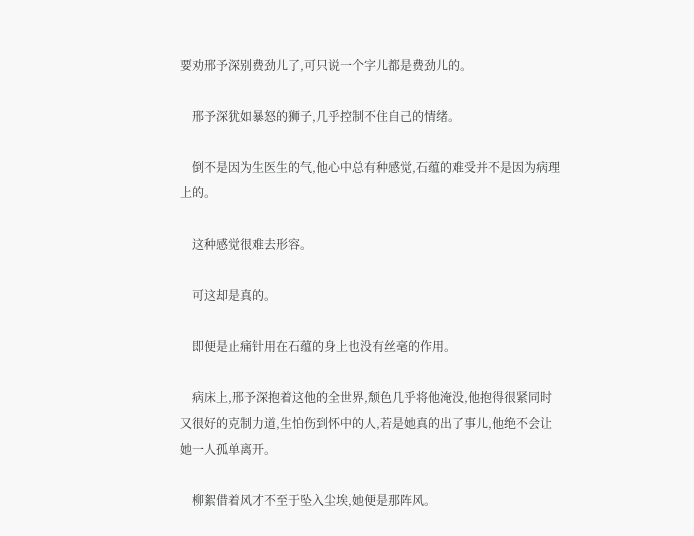要劝邢予深别费劲儿了,可只说一个字儿都是费劲儿的。

    邢予深犹如暴怒的狮子,几乎控制不住自己的情绪。

    倒不是因为生医生的气,他心中总有种感觉,石蕴的难受并不是因为病理上的。

    这种感觉很难去形容。

    可这却是真的。

    即便是止痛针用在石蕴的身上也没有丝毫的作用。

    病床上,邢予深抱着这他的全世界,颓色几乎将他淹没,他抱得很紧同时又很好的克制力道,生怕伤到怀中的人,若是她真的出了事儿,他绝不会让她一人孤单离开。

    柳絮借着风才不至于坠入尘埃,她便是那阵风。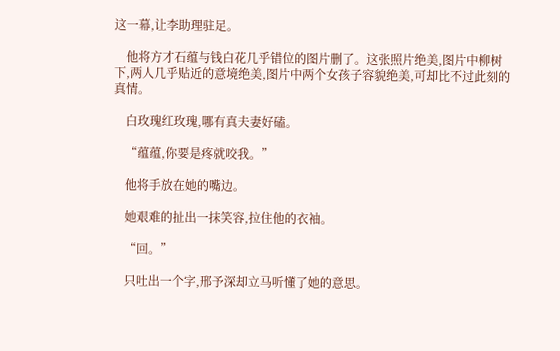这一幕,让李助理驻足。

    他将方才石蕴与钱白花几乎错位的图片删了。这张照片绝美,图片中柳树下,两人几乎贴近的意境绝美,图片中两个女孩子容貌绝美,可却比不过此刻的真情。

    白玫瑰红玫瑰,哪有真夫妻好磕。

    “蕴蕴,你要是疼就咬我。”

    他将手放在她的嘴边。

    她艰难的扯出一抹笑容,拉住他的衣袖。

    “回。”

    只吐出一个字,邢予深却立马听懂了她的意思。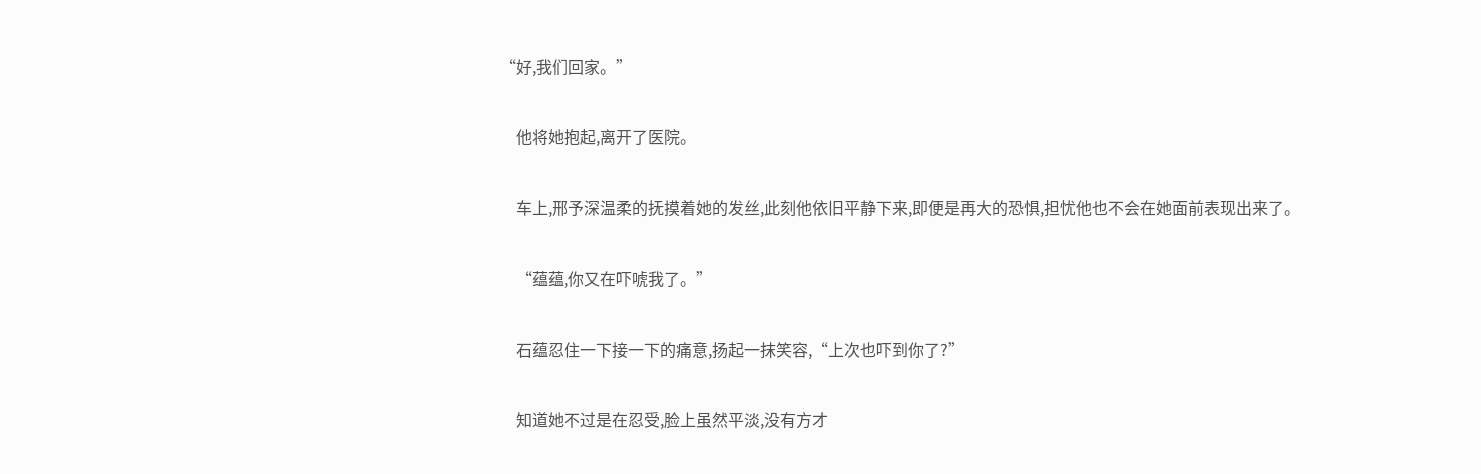“好,我们回家。”

    他将她抱起,离开了医院。

    车上,邢予深温柔的抚摸着她的发丝,此刻他依旧平静下来,即便是再大的恐惧,担忧他也不会在她面前表现出来了。

    “蕴蕴,你又在吓唬我了。”

    石蕴忍住一下接一下的痛意,扬起一抹笑容,“上次也吓到你了?”

    知道她不过是在忍受,脸上虽然平淡,没有方才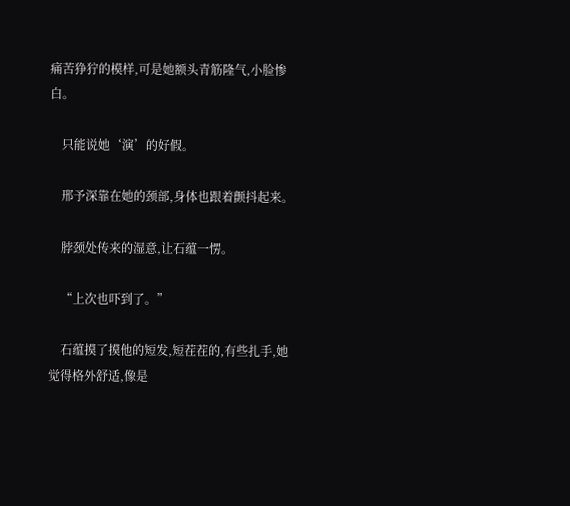痛苦狰狞的模样,可是她额头青筋隆气,小脸惨白。

    只能说她‘演’的好假。

    邢予深靠在她的颈部,身体也跟着颤抖起来。

    脖颈处传来的湿意,让石蕴一愣。

    “上次也吓到了。”

    石蕴摸了摸他的短发,短茬茬的,有些扎手,她觉得格外舒适,像是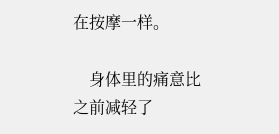在按摩一样。

    身体里的痛意比之前减轻了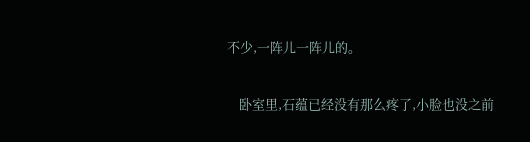不少,一阵儿一阵儿的。

    卧室里,石蕴已经没有那么疼了,小脸也没之前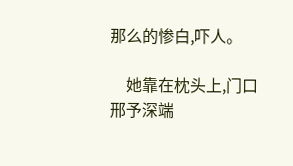那么的惨白,吓人。

    她靠在枕头上,门口邢予深端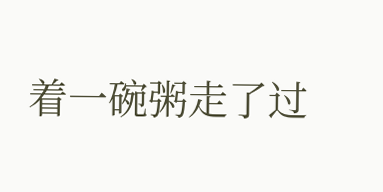着一碗粥走了过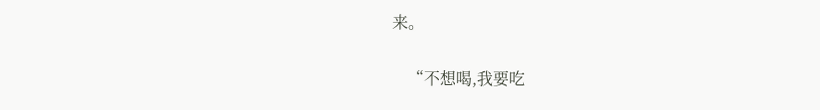来。

    “不想喝,我要吃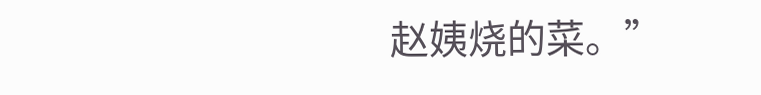赵姨烧的菜。”